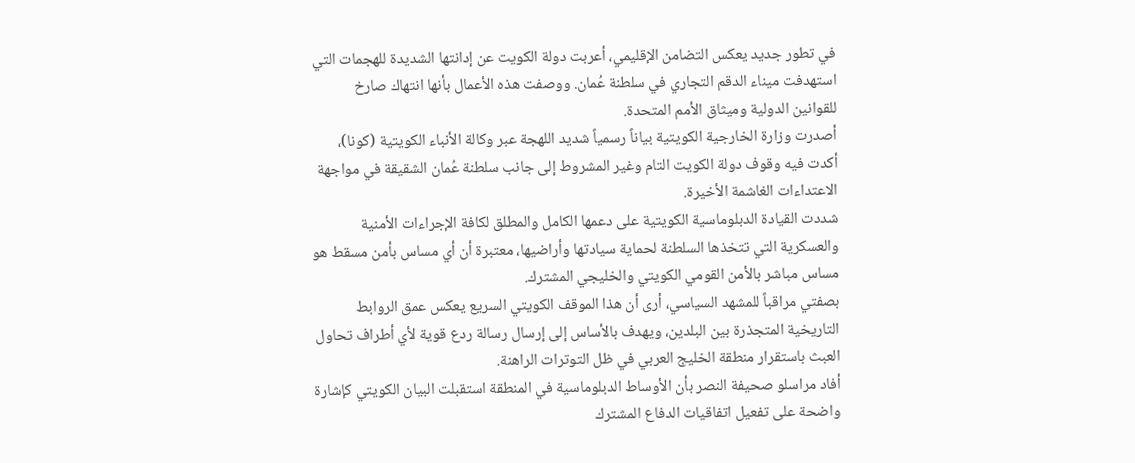في تطور جديد يعكس التضامن الإقليمي، أعربت دولة الكويت عن إدانتها الشديدة للهجمات التي استهدفت ميناء الدقم التجاري في سلطنة عُمان. ووصفت هذه الأعمال بأنها انتهاك صارخ للقوانين الدولية وميثاق الأمم المتحدة.
أصدرت وزارة الخارجية الكويتية بياناً رسمياً شديد اللهجة عبر وكالة الأنباء الكويتية (كونا)، أكدت فيه وقوف دولة الكويت التام وغير المشروط إلى جانب سلطنة عُمان الشقيقة في مواجهة الاعتداءات الغاشمة الأخيرة.
شددت القيادة الدبلوماسية الكويتية على دعمها الكامل والمطلق لكافة الإجراءات الأمنية والعسكرية التي تتخذها السلطنة لحماية سيادتها وأراضيها، معتبرة أن أي مساس بأمن مسقط هو مساس مباشر بالأمن القومي الكويتي والخليجي المشترك.
بصفتي مراقباً للمشهد السياسي، أرى أن هذا الموقف الكويتي السريع يعكس عمق الروابط التاريخية المتجذرة بين البلدين، ويهدف بالأساس إلى إرسال رسالة ردع قوية لأي أطراف تحاول العبث باستقرار منطقة الخليج العربي في ظل التوترات الراهنة.
أفاد مراسلو صحيفة النصر بأن الأوساط الدبلوماسية في المنطقة استقبلت البيان الكويتي كإشارة واضحة على تفعيل اتفاقيات الدفاع المشترك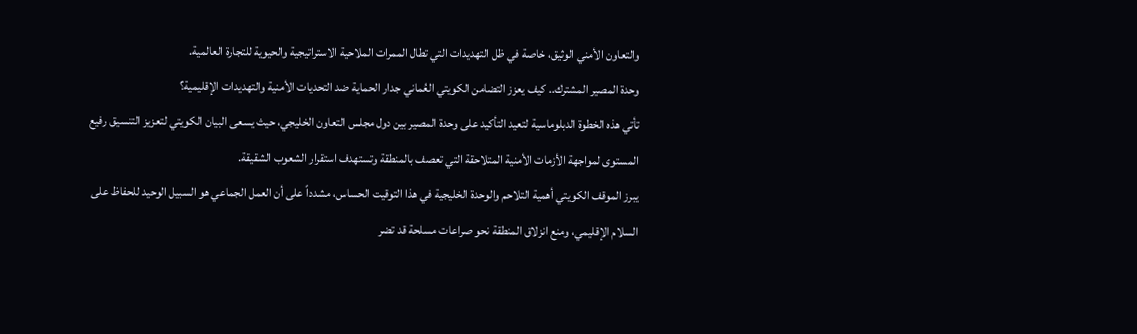والتعاون الأمني الوثيق، خاصة في ظل التهديدات التي تطال الممرات الملاحية الاستراتيجية والحيوية للتجارة العالمية.
وحدة المصير المشترك.. كيف يعزز التضامن الكويتي العُماني جدار الحماية ضد التحديات الأمنية والتهديدات الإقليمية؟
تأتي هذه الخطوة الدبلوماسية لتعيد التأكيد على وحدة المصير بين دول مجلس التعاون الخليجي، حيث يسعى البيان الكويتي لتعزيز التنسيق رفيع المستوى لمواجهة الأزمات الأمنية المتلاحقة التي تعصف بالمنطقة وتستهدف استقرار الشعوب الشقيقة.
يبرز الموقف الكويتي أهمية التلاحم والوحدة الخليجية في هذا التوقيت الحساس، مشدداً على أن العمل الجماعي هو السبيل الوحيد للحفاظ على السلام الإقليمي، ومنع انزلاق المنطقة نحو صراعات مسلحة قد تضر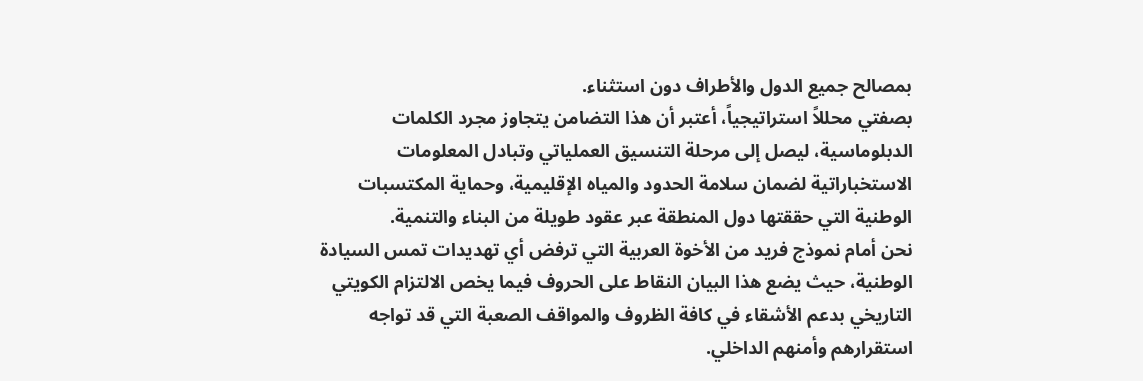بمصالح جميع الدول والأطراف دون استثناء.
بصفتي محللاً استراتيجياً، أعتبر أن هذا التضامن يتجاوز مجرد الكلمات الدبلوماسية، ليصل إلى مرحلة التنسيق العملياتي وتبادل المعلومات الاستخباراتية لضمان سلامة الحدود والمياه الإقليمية، وحماية المكتسبات الوطنية التي حققتها دول المنطقة عبر عقود طويلة من البناء والتنمية.
نحن أمام نموذج فريد من الأخوة العربية التي ترفض أي تهديدات تمس السيادة الوطنية، حيث يضع هذا البيان النقاط على الحروف فيما يخص الالتزام الكويتي التاريخي بدعم الأشقاء في كافة الظروف والمواقف الصعبة التي قد تواجه استقرارهم وأمنهم الداخلي.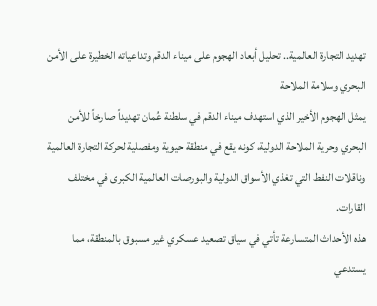تهديد التجارة العالمية.. تحليل أبعاد الهجوم على ميناء الدقم وتداعياته الخطيرة على الأمن البحري وسلامة الملاحة
يمثل الهجوم الأخير الذي استهدف ميناء الدقم في سلطنة عُمان تهديداً صارخاً للأمن البحري وحرية الملاحة الدولية، كونه يقع في منطقة حيوية ومفصلية لحركة التجارة العالمية وناقلات النفط التي تغذي الأسواق الدولية والبورصات العالمية الكبرى في مختلف القارات.
هذه الأحداث المتسارعة تأتي في سياق تصعيد عسكري غير مسبوق بالمنطقة، مما يستدعي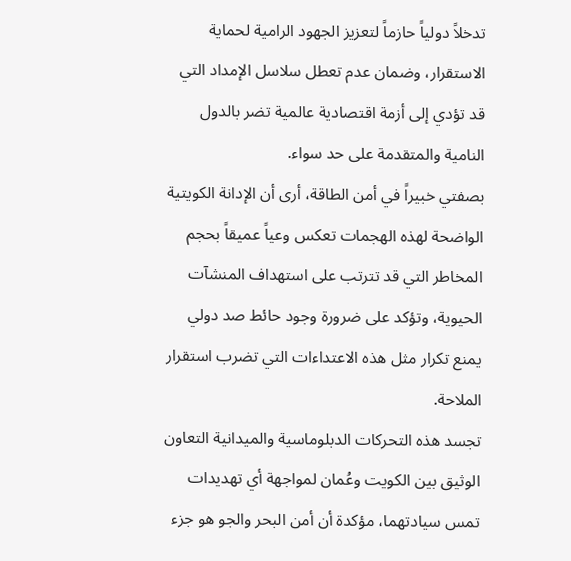تدخلاً دولياً حازماً لتعزيز الجهود الرامية لحماية الاستقرار، وضمان عدم تعطل سلاسل الإمداد التي قد تؤدي إلى أزمة اقتصادية عالمية تضر بالدول النامية والمتقدمة على حد سواء.
بصفتي خبيراً في أمن الطاقة، أرى أن الإدانة الكويتية الواضحة لهذه الهجمات تعكس وعياً عميقاً بحجم المخاطر التي قد تترتب على استهداف المنشآت الحيوية، وتؤكد على ضرورة وجود حائط صد دولي يمنع تكرار مثل هذه الاعتداءات التي تضرب استقرار الملاحة.
تجسد هذه التحركات الدبلوماسية والميدانية التعاون الوثيق بين الكويت وعُمان لمواجهة أي تهديدات تمس سيادتهما، مؤكدة أن أمن البحر والجو هو جزء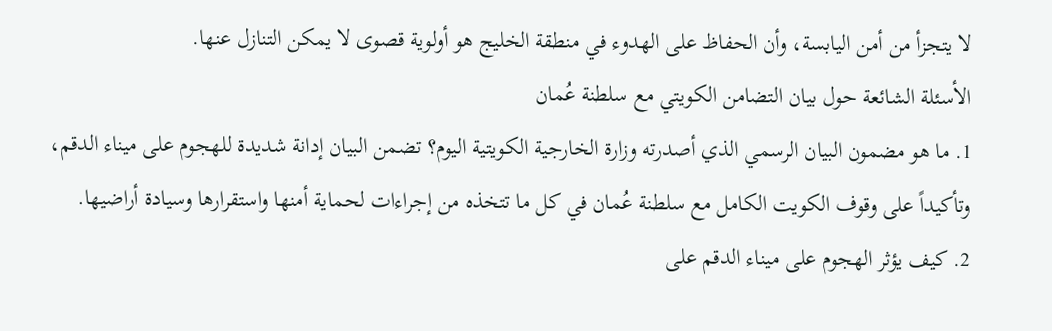لا يتجزأ من أمن اليابسة، وأن الحفاظ على الهدوء في منطقة الخليج هو أولوية قصوى لا يمكن التنازل عنها.
الأسئلة الشائعة حول بيان التضامن الكويتي مع سلطنة عُمان
1. ما هو مضمون البيان الرسمي الذي أصدرته وزارة الخارجية الكويتية اليوم؟ تضمن البيان إدانة شديدة للهجوم على ميناء الدقم، وتأكيداً على وقوف الكويت الكامل مع سلطنة عُمان في كل ما تتخذه من إجراءات لحماية أمنها واستقرارها وسيادة أراضيها.
2. كيف يؤثر الهجوم على ميناء الدقم على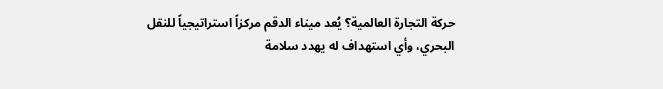حركة التجارة العالمية؟ يُعد ميناء الدقم مركزاً استراتيجياً للنقل البحري، وأي استهداف له يهدد سلامة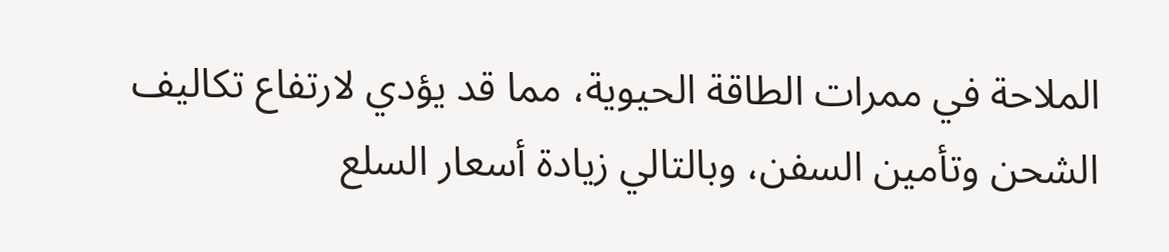الملاحة في ممرات الطاقة الحيوية، مما قد يؤدي لارتفاع تكاليف الشحن وتأمين السفن، وبالتالي زيادة أسعار السلع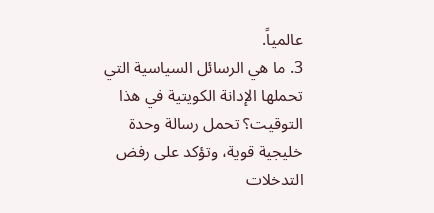عالمياً.
3. ما هي الرسائل السياسية التي تحملها الإدانة الكويتية في هذا التوقيت؟ تحمل رسالة وحدة خليجية قوية، وتؤكد على رفض التدخلات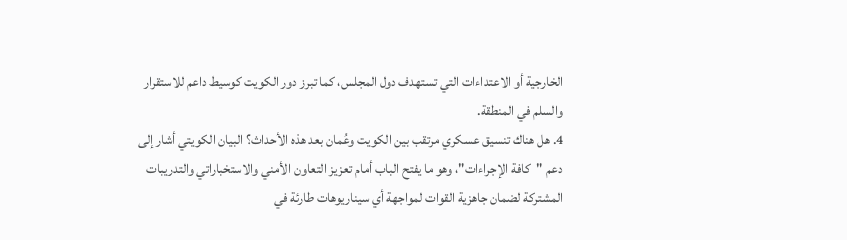الخارجية أو الاعتداءات التي تستهدف دول المجلس، كما تبرز دور الكويت كوسيط داعم للاستقرار والسلم في المنطقة.
4. هل هناك تنسيق عسكري مرتقب بين الكويت وعُمان بعد هذه الأحداث؟ البيان الكويتي أشار إلى دعم "كافة الإجراءات"، وهو ما يفتح الباب أمام تعزيز التعاون الأمني والاستخباراتي والتدريبات المشتركة لضمان جاهزية القوات لمواجهة أي سيناريوهات طارئة في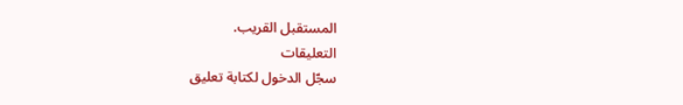المستقبل القريب.
التعليقات
سجّل الدخول لكتابة تعليق